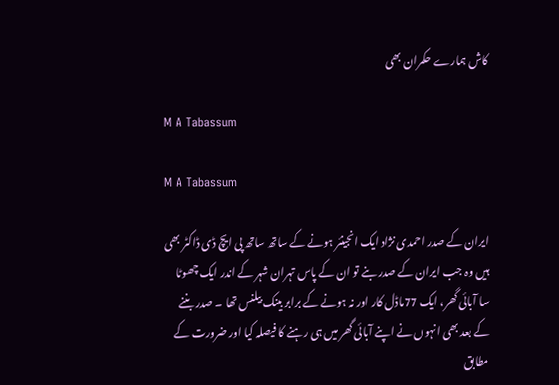کاش ہمارے حکمران بھی

M A Tabassum

M A Tabassum

ایران کے صدر احمدی نژاد ایک انجینئر ہونے کے ساتھ ساتھ پی ایچ ڈی ڈاکٹر بھی ہیں وہ جب ایران کے صدر بنے تو ان کے پاس تہران شہر کے اندر ایک چھوٹا سا آبائی گھر، ایک 77ماڈل کار اور نہ ہونے کے برابر بینک بیلنس تھا ۔ صدر بننے کے بعد بھی انہوں نے اپنے آبائی گھر میں ہی رہنے کا فیصلہ کیا اور ضرورت کے مطابق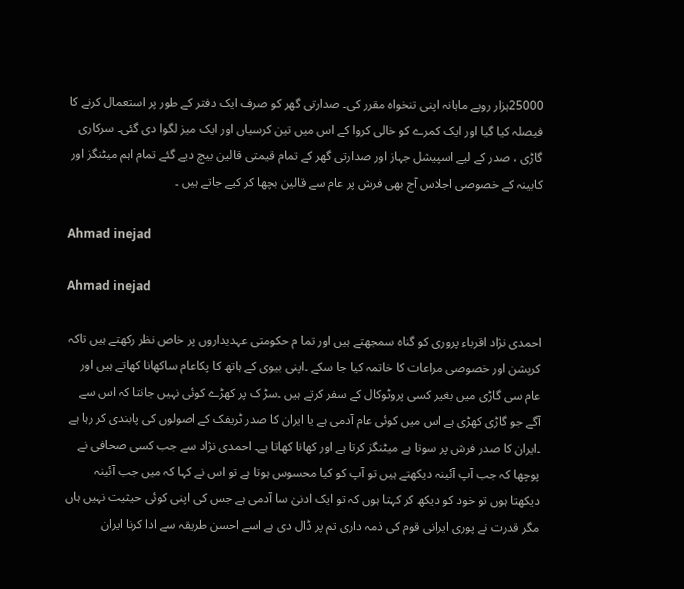25000ہزار روپے ماہانہ اپنی تنخواہ مقرر کی۔ صدارتی گھر کو صرف ایک دفتر کے طور پر استعمال کرنے کا فیصلہ کیا گیا اور ایک کمرے کو خالی کروا کے اس میں تین کرسیاں اور ایک میز لگوا دی گئی۔ سرکاری گاڑی ، صدر کے لیے اسپیشل جہاز اور صدارتی گھر کے تمام قیمتی قالین بیچ دیے گئے تمام اہم میٹنگز اور کابینہ کے خصوصی اجلاس آج بھی فرش پر عام سے قالین بچھا کر کیے جاتے ہیں ۔

Ahmad inejad

Ahmad inejad

احمدی نژاد اقرباء پروری کو گناہ سمجھتے ہیں اور تما م حکومتی عہدیداروں پر خاص نظر رکھتے ہیں تاکہ کرپشن اور خصوصی مراعات کا خاتمہ کیا جا سکے ۔اپنی بیوی کے ہاتھ کا پکاعام ساکھانا کھاتے ہیں اور عام سی گاڑی میں بغیر کسی پروٹوکال کے سفر کرتے ہیں ۔سڑ ک پر کھڑے کوئی نہیں جانتا کہ اس سے آگے جو گاڑی کھڑی ہے اس میں کوئی عام آدمی ہے یا ایران کا صدر ٹریفک کے اصولوں کی پابندی کر رہا ہے ۔ایران کا صدر فرش پر سوتا ہے میٹنگز کرتا ہے اور کھانا کھاتا ہے۔ احمدی نژاد سے جب کسی صحافی نے پوچھا کہ جب آپ آئینہ دیکھتے ہیں تو آپ کو کیا محسوس ہوتا ہے تو اس نے کہا کہ میں جب آئینہ دیکھتا ہوں تو خود کو دیکھ کر کہتا ہوں کہ تو ایک ادنیٰ سا آدمی ہے جس کی اپنی کوئی حیثیت نہیں ہاں مگر قدرت نے پوری ایرانی قوم کی ذمہ داری تم پر ڈال دی ہے اسے احسن طریقہ سے ادا کرنا ایران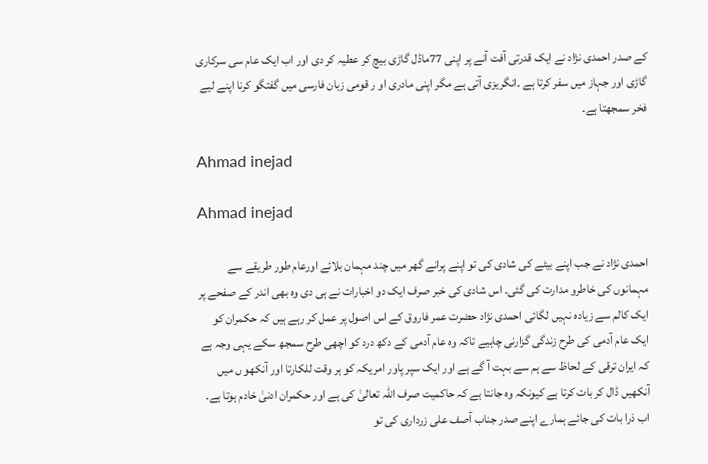کے صدر احمدی نژاد نے ایک قدرتی آفت آنے پر اپنی 77ماڈل گاڑی بیچ کر عطیہ کر دی اور اب ایک عام سی سرکاری گاڑی اور جہاز میں سفر کرتا ہے ۔انگریزی آتی ہے مگر اپنی مادری او ر قومی زبان فارسی میں گفتگو کرنا اپنے لیے فخر سمجھتا ہے۔

Ahmad inejad

Ahmad inejad

احمدی نژاد نے جب اپنے بیٹے کی شادی کی تو اپنے پرانے گھر میں چند مہمان بلائے اورعام طور طریقے سے مہمانوں کی خاطرو مدارت کی گئی۔ اس شادی کی خبر صرف ایک دو اخبارات نے ہی دی وہ بھی اندر کے صفحے پر ایک کالم سے زیادہ نہیں لگائی احمدی نژاد حضرت عمر فاروق کے اس اصول پر عمل کر رہے ہیں کہ حکمران کو ایک عام آدمی کی طرح زندگی گزارنی چاہیے تاکہ وہ عام آدمی کے دکھ درد کو اچھی طرح سمجھ سکے یہی وجہ ہے کہ ایران ترقی کے لحاظ سے ہم سے بہت آ گے ہے اور ایک سپر پاور امریکہ کو ہر وقت للکارتا اور آنکھو ں میں آنکھیں ڈال کر بات کرتا ہے کیونکہ وہ جانتا ہے کہ حاکمیت صرف اللہ تعالیٰ کی ہے اور حکمران ادنیٰ خادم ہوتا ہے۔ اب ذرا بات کی جائے ہمارے اپنے صدر جناب آصف علی زرداری کی تو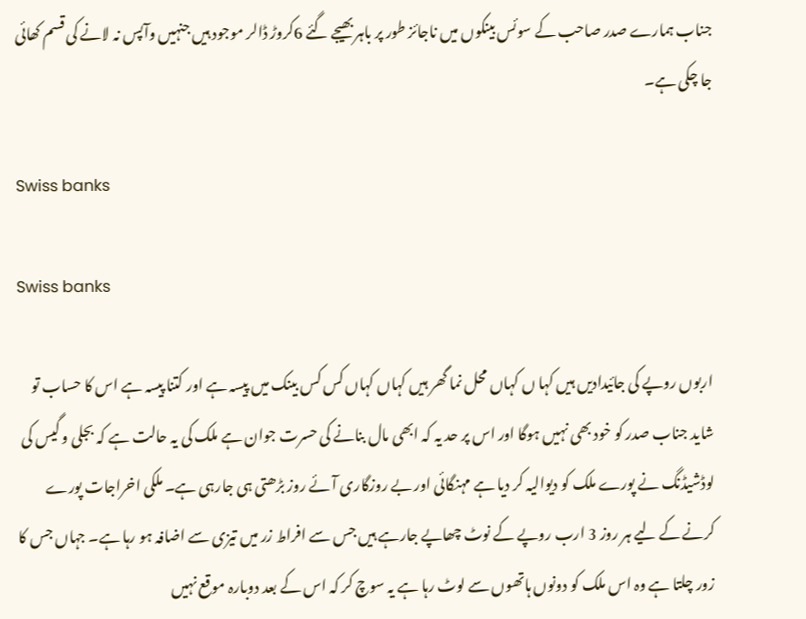جناب ہمارے صدر صاحب کے سوئس بینکوں میں ناجائز طور پر باہر بھیجے گئے 6کروڑ ڈالر موجود ہیں جنہیں وآپس نہ لانے کی قسم کھائی جا چکی ہے۔

Swiss banks

Swiss banks

اربوں روپے کی جائیدادیں ہیں کہا ں کہاں محل نما گھر ہیں کہاں کہاں کس کس بینک میں پیسہ ہے اور کتنا پیسہ ہے اس کا حساب تو شاید جناب صدر کو خود بھی نہیں ہوگا اور اس پر حد یہ کہ ابھی مال بنانے کی حسرت جوان ہے ملک کی یہ حالت ہے کہ بجلی و گیس کی لوڈشیڈنگ نے پورے ملک کو دیوالیہ کر دیا ہے مہنگائی اور بے روزگاری آئے روز بڑھتی ہی جارہی ہے۔ ملکی اخراجات پورے کرنے کے لیے ہر روز 3 ارب روپے کے نوٹ چھاپے جارہے ہیں جس سے افراط زر میں تیزی سے اضافہ ہو رہا ہے۔ جہاں جس کا زور چلتا ہے وہ اس ملک کو دونوں ہاتھوں سے لوٹ رہا ہے یہ سوچ کر کہ اس کے بعد دوبارہ موقع نہیں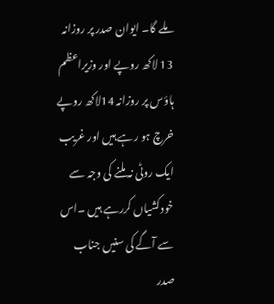ملے گا۔ ایوان صدر پر روزانہ 13 لاکھ روپے اور وزیراعظم ہاؤس پر روزانہ 14لاکھ روپے خرچ ہو رہے ہیں اور غریب ایک روٹی نہ ملنے کی وجہ سے خودکشیاں کررہے ہیں ۔اس سے آگے کی سنیں جناب صدر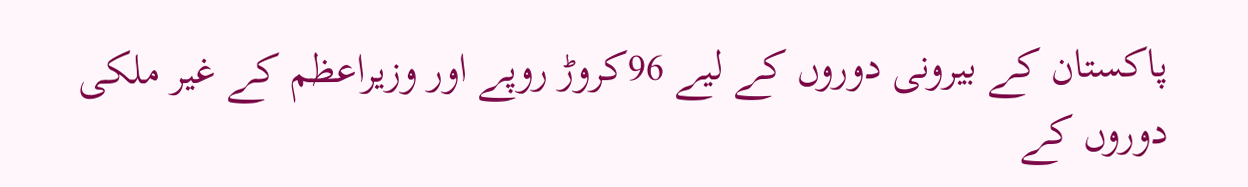پاکستان کے بیرونی دوروں کے لیے 96کروڑ روپے اور وزیراعظم کے غیر ملکی دوروں کے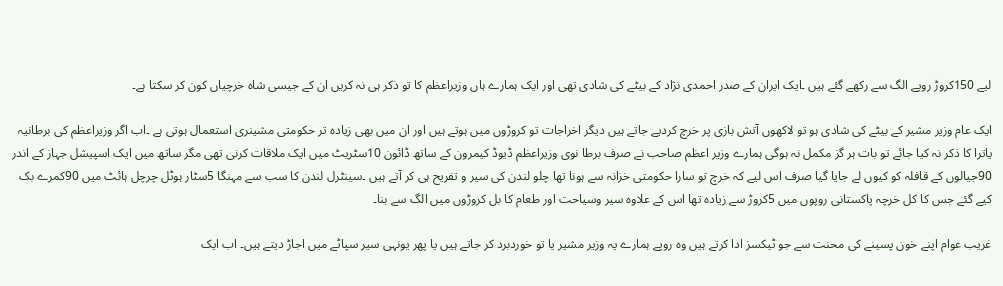لیے 150کروڑ روپے الگ سے رکھے گئے ہیں ۔ایک ایران کے صدر احمدی نژاد کے بیٹے کی شادی تھی اور ایک ہمارے ہاں وزیراعظم کا تو ذکر ہی نہ کریں ان کے جیسی شاہ خرچیاں کون کر سکتا ہے۔

ایک عام وزیر مشیر کے بیٹے کی شادی ہو تو لاکھوں آتش بازی پر خرچ کردیے جاتے ہیں دیگر اخراجات تو کروڑوں میں ہوتے ہیں اور ان میں بھی زیادہ تر حکومتی مشینری استعمال ہوتی ہے ۔اب اگر وزیراعظم کی برطانیہ یاترا کا ذکر نہ کیا جائے تو بات ہر گز مکمل نہ ہوگی ہمارے وزیر اعظم صاحب نے صرف برطا نوی وزیراعظم ڈیوڈ کیمرون کے ساتھ ڈائون 10سٹریٹ میں ایک ملاقات کرنی تھی مگر ساتھ میں ایک اسپیشل جہاز کے اندر 90جیالوں کے قافلہ کو کیوں لے جایا گیا صرف اس لیے کہ خرچ تو سارا حکومتی خزانہ سے ہونا تھا چلو لندن کی سیر و تفریح ہی کر آتے ہیں ۔سینٹرل لندن کا سب سے مہنگا 5سٹار ہوٹل چرچل ہائٹ میں 90کمرے بک کیے گئے جس کا کل خرچہ پاکستانی روپوں میں 5کروڑ سے زیادہ تھا اس کے علاوہ سیر وسیاحت اور طعام کا بل کروڑوں میں الگ سے بنا۔

غریب عوام اپنے خون پسینے کی محنت سے جو ٹیکسز ادا کرتے ہیں وہ روپے ہمارے یہ وزیر مشیر یا تو خوردبرد کر جاتے ہیں یا پھر یونہی سیر سپاٹے میں اجاڑ دیتے ہیں۔ اب ایک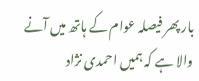بار پھر فیصلہ عوام کے ہاتھ میں آنے والا ہے کہ ہمیں احمدی نژاد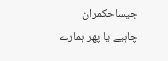جیساحکمران چاہیے یا پھر ہمارے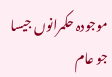موجودہ حکمرانوں جیسا جو عام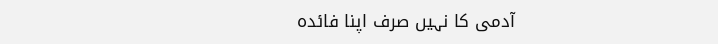آدمی کا نہیں صرف اپنا فائدہ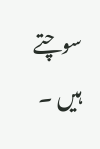سوچتے ہیں ۔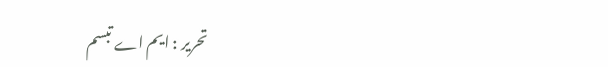تحریر : ایم اے تبسم